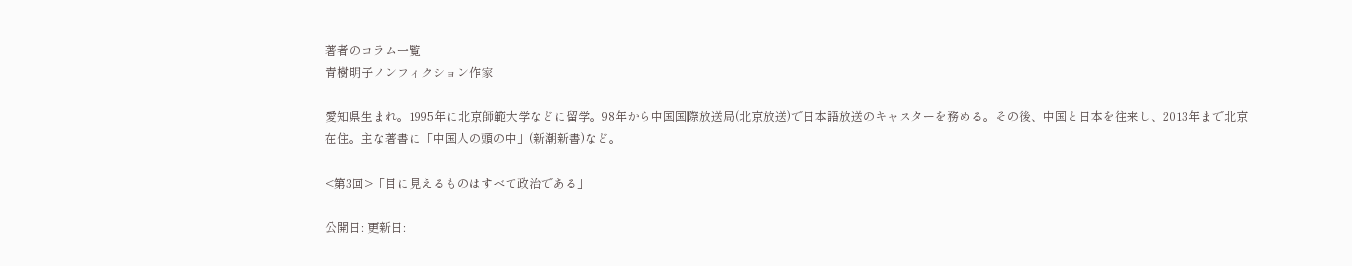著者のコラム一覧
青樹明子ノンフィクション作家

愛知県生まれ。1995年に北京師範大学などに留学。98年から中国国際放送局(北京放送)で日本語放送のキャスターを務める。その後、中国と日本を往来し、2013年まで北京在住。主な著書に「中国人の頭の中」(新潮新書)など。

<第3回>「目に見えるものはすべて政治である」

公開日: 更新日: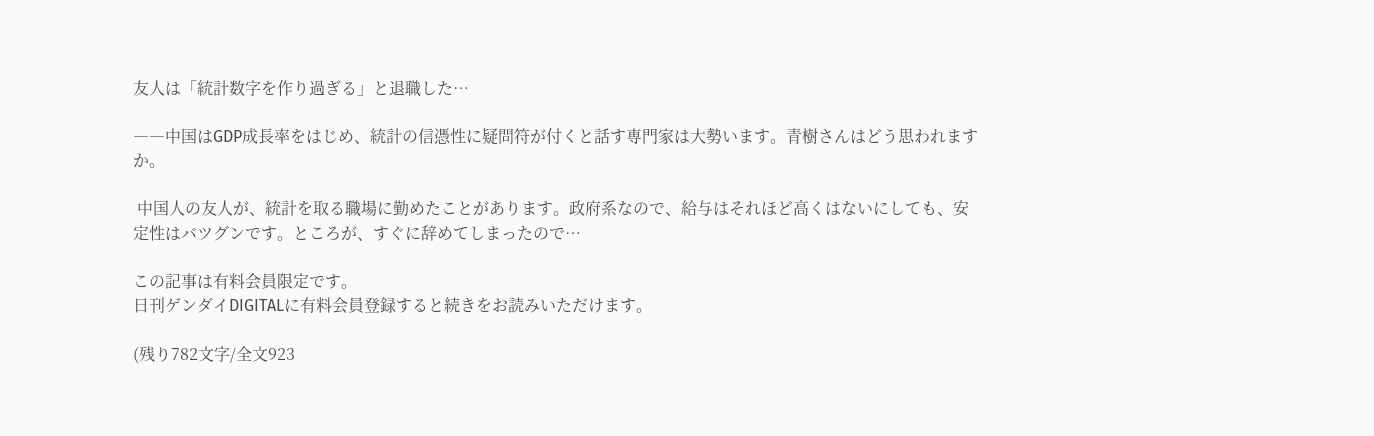友人は「統計数字を作り過ぎる」と退職した…

――中国はGDP成長率をはじめ、統計の信憑性に疑問符が付くと話す専門家は大勢います。青樹さんはどう思われますか。

 中国人の友人が、統計を取る職場に勤めたことがあります。政府系なので、給与はそれほど高くはないにしても、安定性はバツグンです。ところが、すぐに辞めてしまったので…

この記事は有料会員限定です。
日刊ゲンダイDIGITALに有料会員登録すると続きをお読みいただけます。

(残り782文字/全文923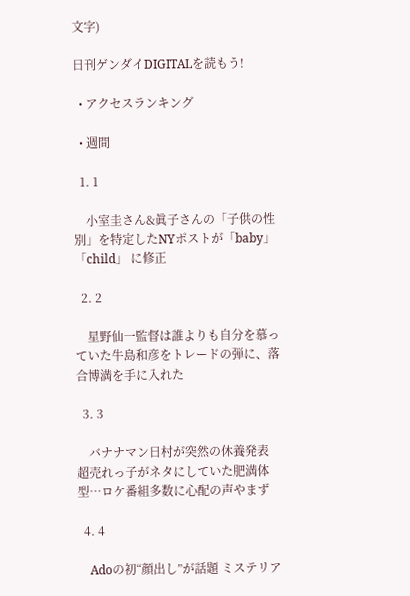文字)

日刊ゲンダイDIGITALを読もう!

  • アクセスランキング

  • 週間

  1. 1

    小室圭さん&眞子さんの「子供の性別」を特定したNYポストが「baby」「child」 に修正

  2. 2

    星野仙一監督は誰よりも自分を慕っていた牛島和彦をトレードの弾に、落合博満を手に入れた

  3. 3

    バナナマン日村が突然の休養発表 超売れっ子がネタにしていた肥満体型…ロケ番組多数に心配の声やまず

  4. 4

    Adoの初“顔出し”が話題 ミステリア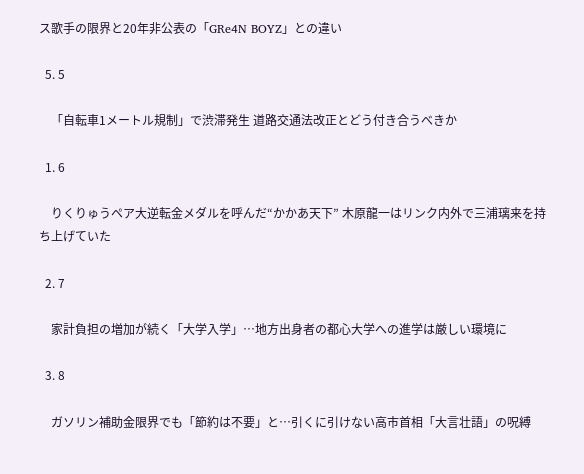ス歌手の限界と20年非公表の「GRe4N BOYZ」との違い

  5. 5

    「自転車1メートル規制」で渋滞発生 道路交通法改正とどう付き合うべきか

  1. 6

    りくりゅうペア大逆転金メダルを呼んだ“かかあ天下” 木原龍一はリンク内外で三浦璃来を持ち上げていた

  2. 7

    家計負担の増加が続く「大学入学」…地方出身者の都心大学への進学は厳しい環境に

  3. 8

    ガソリン補助金限界でも「節約は不要」と…引くに引けない高市首相「大言壮語」の呪縛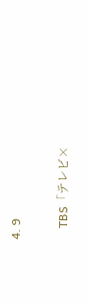4. 9

    TBS「テレビ×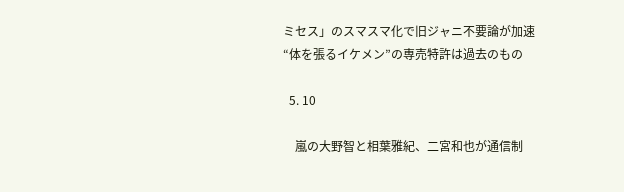ミセス」のスマスマ化で旧ジャニ不要論が加速 “体を張るイケメン”の専売特許は過去のもの

  5. 10

    嵐の大野智と相葉雅紀、二宮和也が通信制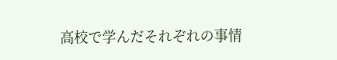高校で学んだそれぞれの事情